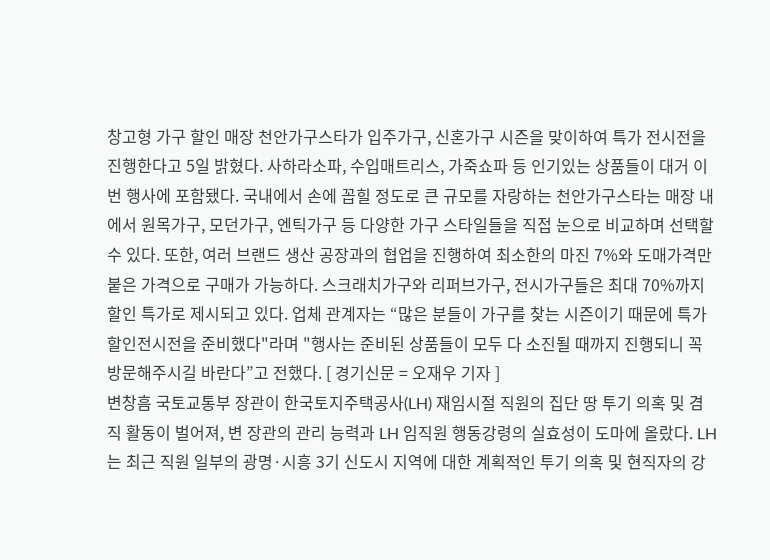창고형 가구 할인 매장 천안가구스타가 입주가구, 신혼가구 시즌을 맞이하여 특가 전시전을 진행한다고 5일 밝혔다. 사하라소파, 수입매트리스, 가죽쇼파 등 인기있는 상품들이 대거 이번 행사에 포함됐다. 국내에서 손에 꼽힐 정도로 큰 규모를 자랑하는 천안가구스타는 매장 내에서 원목가구, 모던가구, 엔틱가구 등 다양한 가구 스타일들을 직접 눈으로 비교하며 선택할 수 있다. 또한, 여러 브랜드 생산 공장과의 협업을 진행하여 최소한의 마진 7%와 도매가격만 붙은 가격으로 구매가 가능하다. 스크래치가구와 리퍼브가구, 전시가구들은 최대 70%까지 할인 특가로 제시되고 있다. 업체 관계자는 “많은 분들이 가구를 찾는 시즌이기 때문에 특가 할인전시전을 준비했다"라며 "행사는 준비된 상품들이 모두 다 소진될 때까지 진행되니 꼭 방문해주시길 바란다”고 전했다. [ 경기신문 = 오재우 기자 ]
변창흠 국토교통부 장관이 한국토지주택공사(LH) 재임시절 직원의 집단 땅 투기 의혹 및 겸직 활동이 벌어져, 변 장관의 관리 능력과 LH 임직원 행동강령의 실효성이 도마에 올랐다. LH는 최근 직원 일부의 광명·시흥 3기 신도시 지역에 대한 계획적인 투기 의혹 및 현직자의 강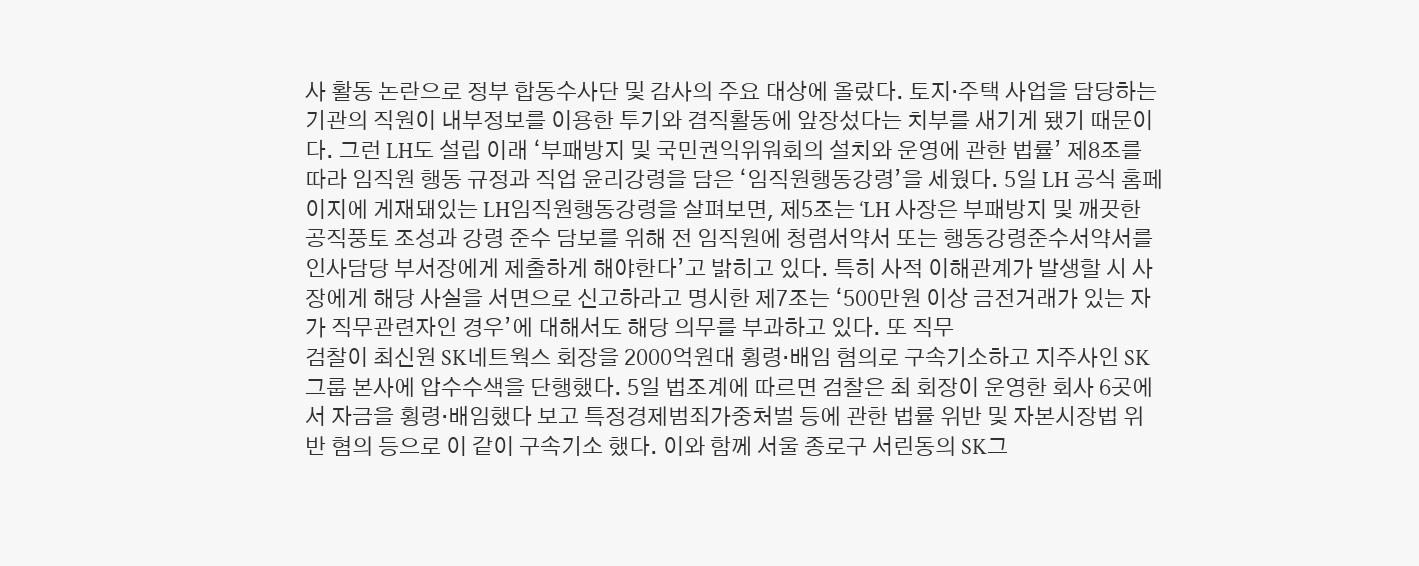사 활동 논란으로 정부 합동수사단 및 감사의 주요 대상에 올랐다. 토지·주택 사업을 담당하는 기관의 직원이 내부정보를 이용한 투기와 겸직활동에 앞장섰다는 치부를 새기게 됐기 때문이다. 그런 LH도 설립 이래 ‘부패방지 및 국민권익위워회의 설치와 운영에 관한 법률’ 제8조를 따라 임직원 행동 규정과 직업 윤리강령을 담은 ‘임직원행동강령’을 세웠다. 5일 LH 공식 홈페이지에 게재돼있는 LH임직원행동강령을 살펴보면, 제5조는 ‘LH 사장은 부패방지 및 깨끗한 공직풍토 조성과 강령 준수 담보를 위해 전 임직원에 청렴서약서 또는 행동강령준수서약서를 인사담당 부서장에게 제출하게 해야한다’고 밝히고 있다. 특히 사적 이해관계가 발생할 시 사장에게 해당 사실을 서면으로 신고하라고 명시한 제7조는 ‘500만원 이상 금전거래가 있는 자가 직무관련자인 경우’에 대해서도 해당 의무를 부과하고 있다. 또 직무
검찰이 최신원 SK네트웍스 회장을 2000억원대 횡령·배임 혐의로 구속기소하고 지주사인 SK그룹 본사에 압수수색을 단행했다. 5일 법조계에 따르면 검찰은 최 회장이 운영한 회사 6곳에서 자금을 횡령·배임했다 보고 특정경제범죄가중처벌 등에 관한 법률 위반 및 자본시장법 위반 혐의 등으로 이 같이 구속기소 했다. 이와 함께 서울 종로구 서린동의 SK그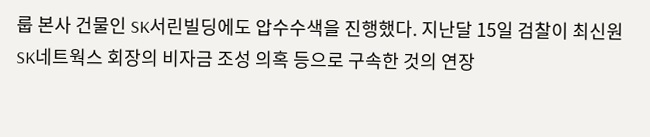룹 본사 건물인 SK서린빌딩에도 압수수색을 진행했다. 지난달 15일 검찰이 최신원 SK네트웍스 회장의 비자금 조성 의혹 등으로 구속한 것의 연장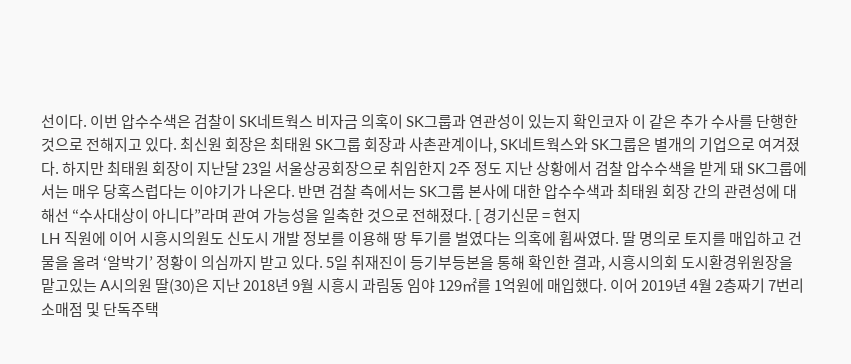선이다. 이번 압수수색은 검찰이 SK네트웍스 비자금 의혹이 SK그룹과 연관성이 있는지 확인코자 이 같은 추가 수사를 단행한 것으로 전해지고 있다. 최신원 회장은 최태원 SK그룹 회장과 사촌관계이나, SK네트웍스와 SK그룹은 별개의 기업으로 여겨졌다. 하지만 최태원 회장이 지난달 23일 서울상공회장으로 취임한지 2주 정도 지난 상황에서 검찰 압수수색을 받게 돼 SK그룹에서는 매우 당혹스럽다는 이야기가 나온다. 반면 검찰 측에서는 SK그룹 본사에 대한 압수수색과 최태원 회장 간의 관련성에 대해선 “수사대상이 아니다”라며 관여 가능성을 일축한 것으로 전해졌다. [ 경기신문 = 현지
LH 직원에 이어 시흥시의원도 신도시 개발 정보를 이용해 땅 투기를 벌였다는 의혹에 휩싸였다. 딸 명의로 토지를 매입하고 건물을 올려 ‘알박기’ 정황이 의심까지 받고 있다. 5일 취재진이 등기부등본을 통해 확인한 결과, 시흥시의회 도시환경위원장을 맡고있는 A시의원 딸(30)은 지난 2018년 9월 시흥시 과림동 임야 129㎡를 1억원에 매입했다. 이어 2019년 4월 2층짜기 7번리 소매점 및 단독주택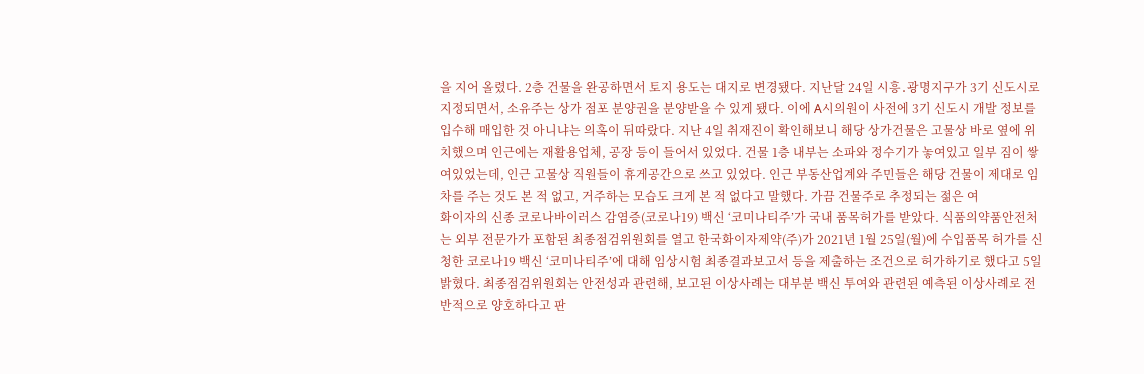을 지어 올렸다. 2층 건물을 완공하면서 토지 용도는 대지로 변경됐다. 지난달 24일 시흥․광명지구가 3기 신도시로 지정되면서, 소유주는 상가 점포 분양권을 분양받을 수 있게 됐다. 이에 A시의원이 사전에 3기 신도시 개발 정보를 입수해 매입한 것 아니냐는 의혹이 뒤따랐다. 지난 4일 취재진이 확인해보니 해당 상가건물은 고물상 바로 옆에 위치했으며 인근에는 재활용업체, 공장 등이 들어서 있었다. 건물 1층 내부는 소파와 정수기가 놓여있고 일부 짐이 쌓여있었는데, 인근 고물상 직원들이 휴게공간으로 쓰고 있었다. 인근 부동산업계와 주민들은 해당 건물이 제대로 임차를 주는 것도 본 적 없고, 거주하는 모습도 크게 본 적 없다고 말했다. 가끔 건물주로 추정되는 젊은 여
화이자의 신종 코로나바이러스 감염증(코로나19) 백신 ‘코미나티주’가 국내 품목허가를 받았다. 식품의약품안전처는 외부 전문가가 포함된 최종점검위원회를 열고 한국화이자제약(주)가 2021년 1월 25일(월)에 수입품목 허가를 신청한 코로나19 백신 ‘코미나티주’에 대해 임상시험 최종결과보고서 등을 제출하는 조건으로 허가하기로 했다고 5일 밝혔다. 최종점검위원회는 안전성과 관련해, 보고된 이상사례는 대부분 백신 투여와 관련된 예측된 이상사례로 전반적으로 양호하다고 판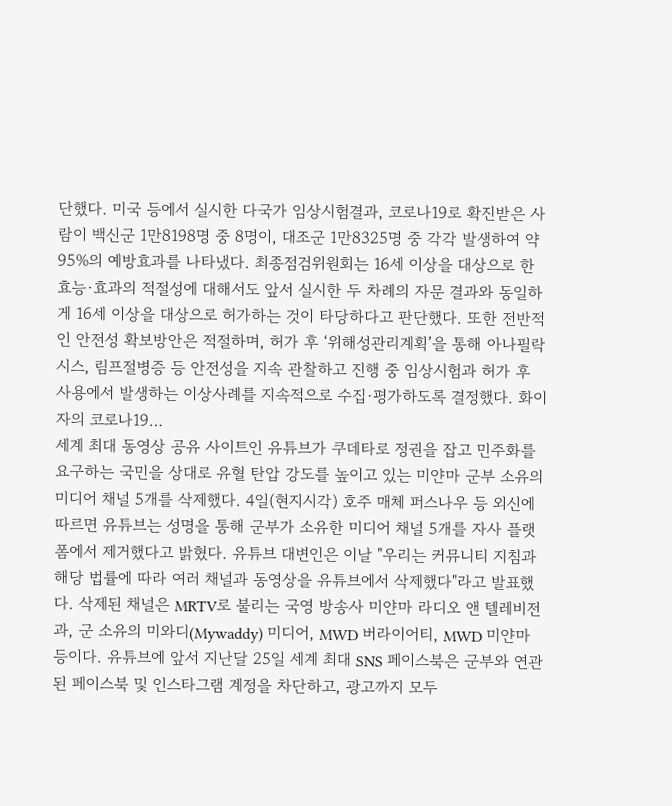단했다. 미국 등에서 실시한 다국가 임상시험결과, 코로나19로 확진받은 사람이 백신군 1만8198명 중 8명이, 대조군 1만8325명 중 각각 발생하여 약 95%의 예방효과를 나타냈다. 최종점검위원회는 16세 이상을 대상으로 한 효능·효과의 적절성에 대해서도 앞서 실시한 두 차례의 자문 결과와 동일하게 16세 이상을 대상으로 허가하는 것이 타당하다고 판단했다. 또한 전반적인 안전성 확보방안은 적절하며, 허가 후 ‘위해성관리계획’을 통해 아나필락시스, 림프절병증 등 안전성을 지속 관찰하고 진행 중 임상시험과 허가 후 사용에서 발생하는 이상사례를 지속적으로 수집·평가하도록 결정했다. 화이자의 코로나19…
세계 최대 동영상 공유 사이트인 유튜브가 쿠데타로 정권을 잡고 민주화를 요구하는 국민을 상대로 유혈 탄압 강도를 높이고 있는 미얀마 군부 소유의 미디어 채널 5개를 삭제했다. 4일(현지시각) 호주 매체 퍼스나우 등 외신에 따르면 유튜브는 성명을 통해 군부가 소유한 미디어 채널 5개를 자사 플랫폼에서 제거했다고 밝혔다. 유튜브 대변인은 이날 "우리는 커뮤니티 지침과 해당 법률에 따라 여러 채널과 동영상을 유튜브에서 삭제했다"라고 발표했다. 삭제된 채널은 MRTV로 불리는 국영 방송사 미얀마 라디오 앤 텔레비전과, 군 소유의 미와디(Mywaddy) 미디어, MWD 버라이어티, MWD 미얀마 등이다. 유튜브에 앞서 지난달 25일 세계 최대 SNS 페이스북은 군부와 연관된 페이스북 및 인스타그램 계정을 차단하고, 광고까지 모두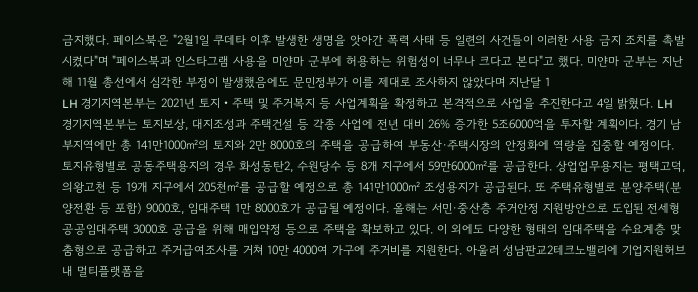금지했다. 페이스북은 "2월1일 쿠데타 이후 발생한 생명을 앗아간 폭력 사태 등 일련의 사건들이 이러한 사용 금지 조치를 촉발시켰다"며 "페이스북과 인스타그램 사용을 미얀마 군부에 허용하는 위험성이 너무나 크다고 본다"고 했다. 미얀마 군부는 지난해 11월 총선에서 심각한 부정이 발생했음에도 문민정부가 이를 제대로 조사하지 않았다며 지난달 1
LH 경기지역본부는 2021년 토지‧주택 및 주거복지 등 사업계획을 확정하고 본격적으로 사업을 추진한다고 4일 밝혔다. LH 경기지역본부는 토지보상, 대지조성과 주택건설 등 각종 사업에 전년 대비 26% 증가한 5조6000억을 투자할 계획이다. 경기 남부지역에만 총 141만1000㎡의 토지와 2만 8000호의 주택을 공급하여 부동산·주택시장의 안정화에 역량을 집중할 예정이다. 토지유형별로 공동주택용지의 경우 화성동탄2, 수원당수 등 8개 지구에서 59만6000㎡를 공급한다. 상업업무용지는 평택고덕, 의왕고천 등 19개 지구에서 205천㎡를 공급할 예정으로 총 141만1000㎡ 조성용지가 공급된다. 또 주택유형별로 분양주택(분양전환 등 포함) 9000호, 임대주택 1만 8000호가 공급될 예정이다. 올해는 서민·중산층 주거안정 지원방안으로 도입된 전세형 공공임대주택 3000호 공급을 위해 매입약정 등으로 주택을 확보하고 있다. 이 외에도 다양한 형태의 임대주택을 수요계층 맞춤형으로 공급하고 주거급여조사를 거쳐 10만 4000여 가구에 주거비를 지원한다. 아울러 성남판교2테크노밸리에 기업지원허브 내 멀티플랫폼을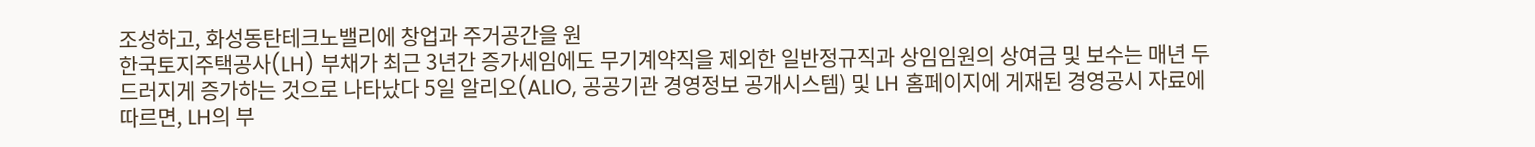조성하고, 화성동탄테크노밸리에 창업과 주거공간을 원
한국토지주택공사(LH) 부채가 최근 3년간 증가세임에도 무기계약직을 제외한 일반정규직과 상임임원의 상여금 및 보수는 매년 두드러지게 증가하는 것으로 나타났다 5일 알리오(ALIO, 공공기관 경영정보 공개시스템) 및 LH 홈페이지에 게재된 경영공시 자료에 따르면, LH의 부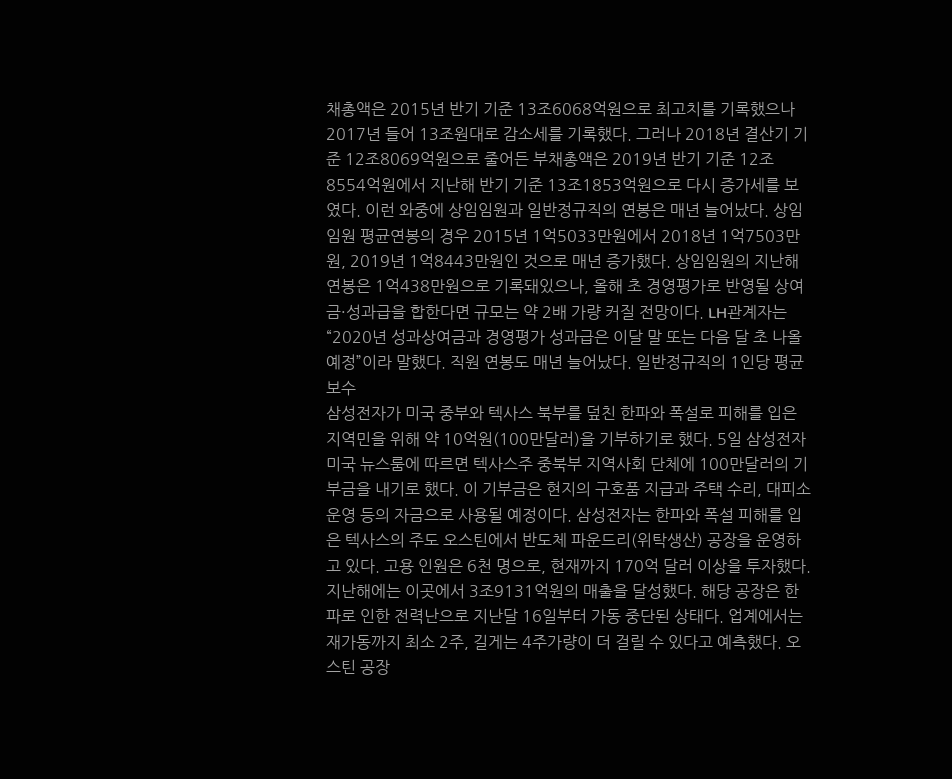채총액은 2015년 반기 기준 13조6068억원으로 최고치를 기록했으나 2017년 들어 13조원대로 감소세를 기록했다. 그러나 2018년 결산기 기준 12조8069억원으로 줄어든 부채총액은 2019년 반기 기준 12조8554억원에서 지난해 반기 기준 13조1853억원으로 다시 증가세를 보였다. 이런 와중에 상임임원과 일반정규직의 연봉은 매년 늘어났다. 상임임원 평균연봉의 경우 2015년 1억5033만원에서 2018년 1억7503만원, 2019년 1억8443만원인 것으로 매년 증가했다. 상임임원의 지난해 연봉은 1억438만원으로 기록돼있으나, 올해 초 경영평가로 반영될 상여금·성과급을 합한다면 규모는 약 2배 가량 커질 전망이다. LH관계자는 “2020년 성과상여금과 경영평가 성과급은 이달 말 또는 다음 달 초 나올 예정”이라 말했다. 직원 연봉도 매년 늘어났다. 일반정규직의 1인당 평균 보수
삼성전자가 미국 중부와 텍사스 북부를 덮친 한파와 폭설로 피해를 입은 지역민을 위해 약 10억원(100만달러)을 기부하기로 했다. 5일 삼성전자 미국 뉴스룸에 따르면 텍사스주 중북부 지역사회 단체에 100만달러의 기부금을 내기로 했다. 이 기부금은 현지의 구호품 지급과 주택 수리, 대피소 운영 등의 자금으로 사용될 예정이다. 삼성전자는 한파와 폭설 피해를 입은 텍사스의 주도 오스틴에서 반도체 파운드리(위탁생산) 공장을 운영하고 있다. 고용 인원은 6천 명으로, 현재까지 170억 달러 이상을 투자했다. 지난해에는 이곳에서 3조9131억원의 매출을 달성했다. 해당 공장은 한파로 인한 전력난으로 지난달 16일부터 가동 중단된 상태다. 업계에서는 재가동까지 최소 2주, 길게는 4주가량이 더 걸릴 수 있다고 예측했다. 오스틴 공장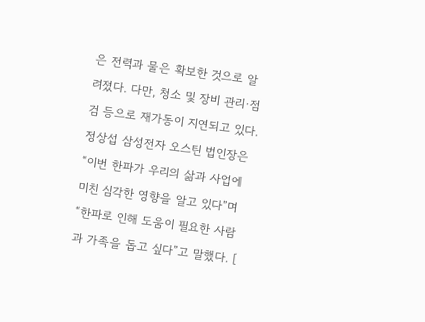은 전력과 물은 확보한 것으로 알려졌다. 다만, 청소 및 장비 관리·점검 등으로 재가동이 지연되고 있다. 정상섭 삼성전자 오스틴 법인장은 “이번 한파가 우리의 삶과 사업에 미친 심각한 영향을 알고 있다”며 “한파로 인해 도움이 필요한 사람과 가족을 돕고 싶다”고 말했다. [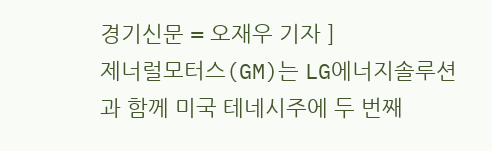경기신문 = 오재우 기자 ]
제너럴모터스(GM)는 LG에너지솔루션과 함께 미국 테네시주에 두 번째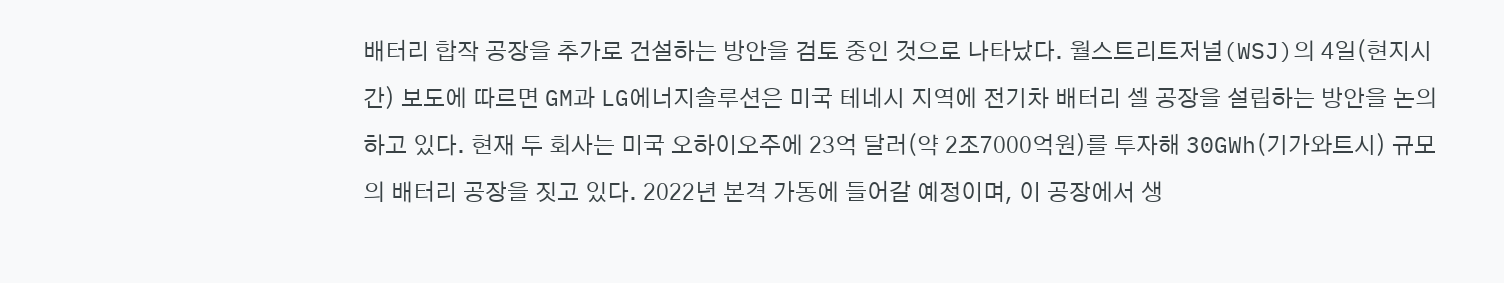배터리 합작 공장을 추가로 건설하는 방안을 검토 중인 것으로 나타났다. 월스트리트저널(WSJ)의 4일(현지시간) 보도에 따르면 GM과 LG에너지솔루션은 미국 테네시 지역에 전기차 배터리 셀 공장을 설립하는 방안을 논의하고 있다. 현재 두 회사는 미국 오하이오주에 23억 달러(약 2조7000억원)를 투자해 30GWh(기가와트시) 규모의 배터리 공장을 짓고 있다. 2022년 본격 가동에 들어갈 예정이며, 이 공장에서 생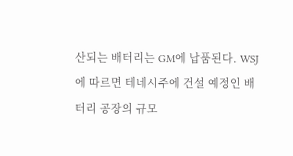산되는 배터리는 GM에 납품된다. WSJ에 따르면 테네시주에 건설 예정인 배터리 공장의 규모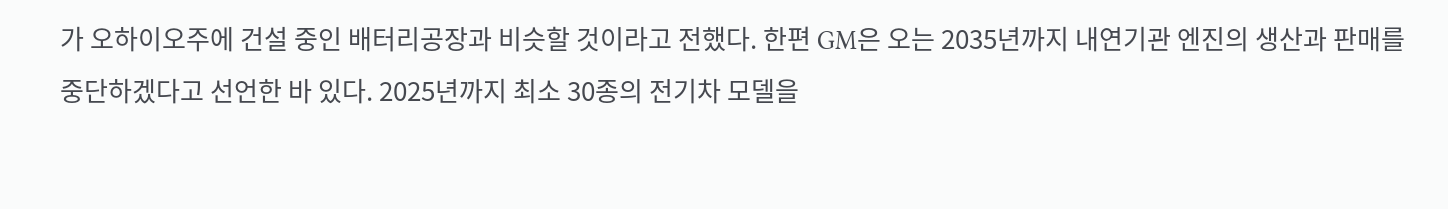가 오하이오주에 건설 중인 배터리공장과 비슷할 것이라고 전했다. 한편 GM은 오는 2035년까지 내연기관 엔진의 생산과 판매를 중단하겠다고 선언한 바 있다. 2025년까지 최소 30종의 전기차 모델을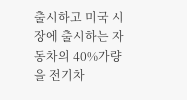출시하고 미국 시장에 출시하는 자동차의 40%가량을 전기차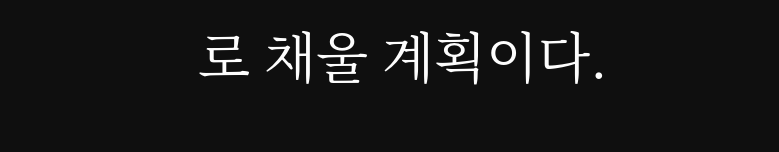로 채울 계획이다.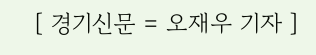[ 경기신문 = 오재우 기자 ]